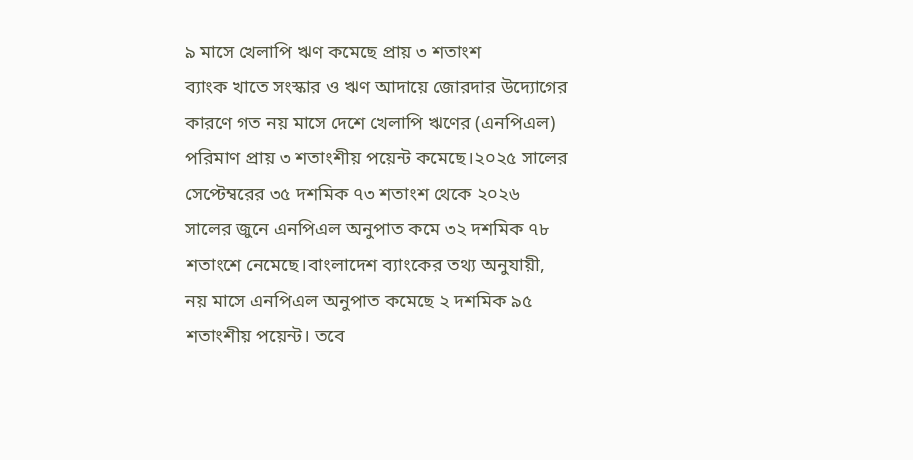৯ মাসে খেলাপি ঋণ কমেছে প্রায় ৩ শতাংশ
ব্যাংক খাতে সংস্কার ও ঋণ আদায়ে জোরদার উদ্যোগের কারণে গত নয় মাসে দেশে খেলাপি ঋণের (এনপিএল) পরিমাণ প্রায় ৩ শতাংশীয় পয়েন্ট কমেছে।২০২৫ সালের সেপ্টেম্বরের ৩৫ দশমিক ৭৩ শতাংশ থেকে ২০২৬ সালের জুনে এনপিএল অনুপাত কমে ৩২ দশমিক ৭৮ শতাংশে নেমেছে।বাংলাদেশ ব্যাংকের তথ্য অনুযায়ী, নয় মাসে এনপিএল অনুপাত কমেছে ২ দশমিক ৯৫ শতাংশীয় পয়েন্ট। তবে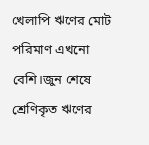খেলাপি ঋণের মোট পরিমাণ এখনো বেশি।জুন শেষে শ্রেণিকৃত ঋণের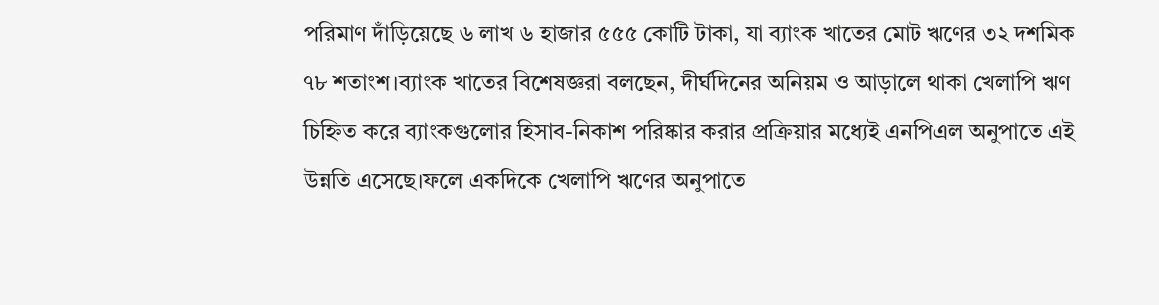পরিমাণ দাঁড়িয়েছে ৬ লাখ ৬ হাজার ৫৫৫ কোটি টাকা, যা ব্যাংক খাতের মোট ঋণের ৩২ দশমিক ৭৮ শতাংশ।ব্যাংক খাতের বিশেষজ্ঞরা বলছেন, দীর্ঘদিনের অনিয়ম ও আড়ালে থাকা খেলাপি ঋণ চিহ্নিত করে ব্যাংকগুলোর হিসাব-নিকাশ পরিষ্কার করার প্রক্রিয়ার মধ্যেই এনপিএল অনুপাতে এই উন্নতি এসেছে।ফলে একদিকে খেলাপি ঋণের অনুপাতে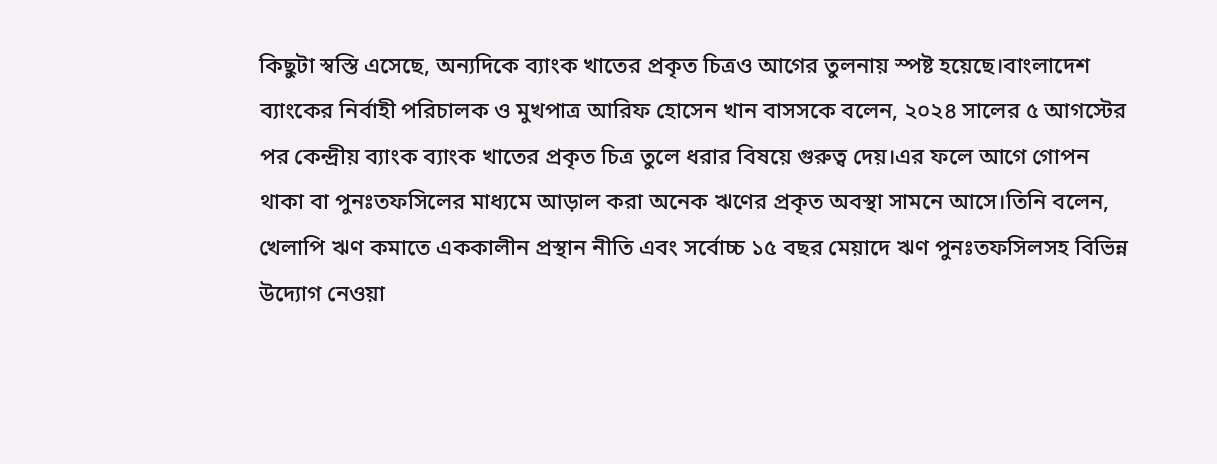কিছুটা স্বস্তি এসেছে, অন্যদিকে ব্যাংক খাতের প্রকৃত চিত্রও আগের তুলনায় স্পষ্ট হয়েছে।বাংলাদেশ ব্যাংকের নির্বাহী পরিচালক ও মুখপাত্র আরিফ হোসেন খান বাসসকে বলেন, ২০২৪ সালের ৫ আগস্টের পর কেন্দ্রীয় ব্যাংক ব্যাংক খাতের প্রকৃত চিত্র তুলে ধরার বিষয়ে গুরুত্ব দেয়।এর ফলে আগে গোপন থাকা বা পুনঃতফসিলের মাধ্যমে আড়াল করা অনেক ঋণের প্রকৃত অবস্থা সামনে আসে।তিনি বলেন, খেলাপি ঋণ কমাতে এককালীন প্রস্থান নীতি এবং সর্বোচ্চ ১৫ বছর মেয়াদে ঋণ পুনঃতফসিলসহ বিভিন্ন উদ্যোগ নেওয়া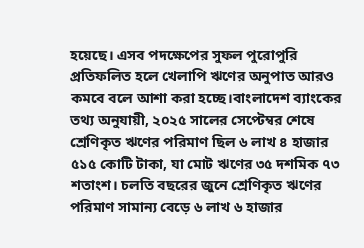হয়েছে। এসব পদক্ষেপের সুফল পুরোপুরি প্রতিফলিত হলে খেলাপি ঋণের অনুপাত আরও কমবে বলে আশা করা হচ্ছে।বাংলাদেশ ব্যাংকের তথ্য অনুযায়ী, ২০২৫ সালের সেপ্টেম্বর শেষে শ্রেণিকৃত ঋণের পরিমাণ ছিল ৬ লাখ ৪ হাজার ৫১৫ কোটি টাকা, যা মোট ঋণের ৩৫ দশমিক ৭৩ শতাংশ। চলতি বছরের জুনে শ্রেণিকৃত ঋণের পরিমাণ সামান্য বেড়ে ৬ লাখ ৬ হাজার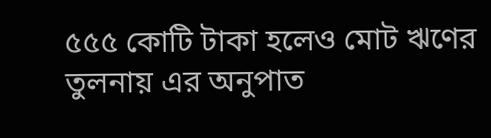৫৫৫ কোটি টাকা হলেও মোট ঋণের তুলনায় এর অনুপাত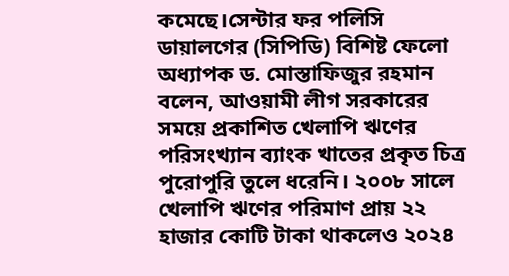কমেছে।সেন্টার ফর পলিসি ডায়ালগের (সিপিডি) বিশিষ্ট ফেলো অধ্যাপক ড. মোস্তাফিজুর রহমান বলেন, আওয়ামী লীগ সরকারের সময়ে প্রকাশিত খেলাপি ঋণের পরিসংখ্যান ব্যাংক খাতের প্রকৃত চিত্র পুরোপুরি তুলে ধরেনি। ২০০৮ সালে খেলাপি ঋণের পরিমাণ প্রায় ২২ হাজার কোটি টাকা থাকলেও ২০২৪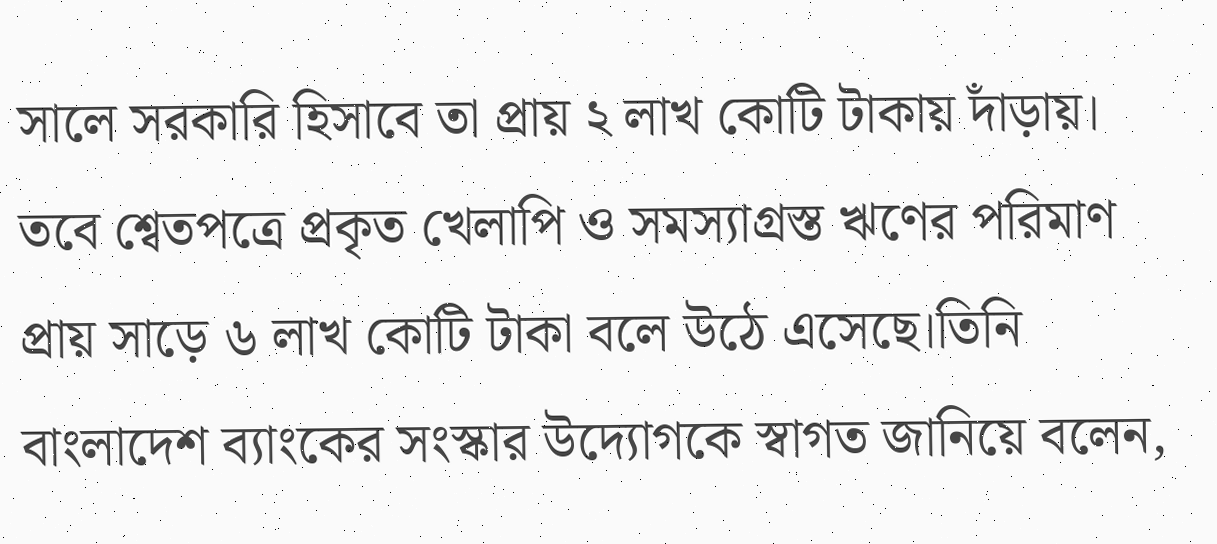সালে সরকারি হিসাবে তা প্রায় ২ লাখ কোটি টাকায় দাঁড়ায়। তবে শ্বেতপত্রে প্রকৃত খেলাপি ও সমস্যাগ্রস্ত ঋণের পরিমাণ প্রায় সাড়ে ৬ লাখ কোটি টাকা বলে উঠে এসেছে।তিনি বাংলাদেশ ব্যাংকের সংস্কার উদ্যোগকে স্বাগত জানিয়ে বলেন,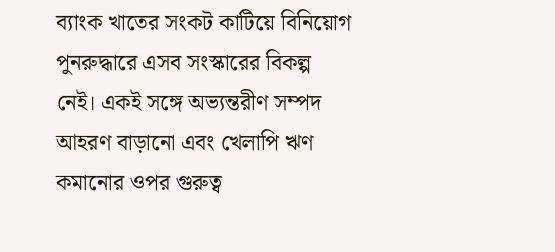ব্যাংক খাতের সংকট কাটিয়ে বিনিয়োগ পুনরুদ্ধারে এসব সংস্কারের বিকল্প নেই। একই সঙ্গে অভ্যন্তরীণ সম্পদ আহরণ বাড়ানো এবং খেলাপি ঋণ কমানোর ওপর গুরুত্ব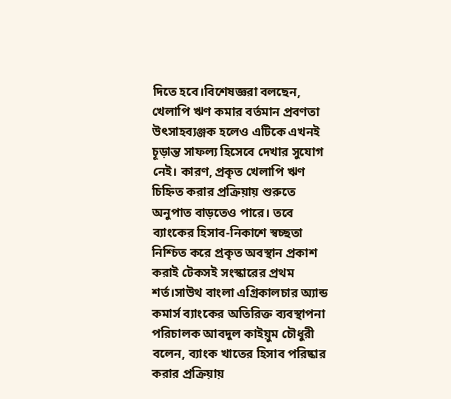দিতে হবে।বিশেষজ্ঞরা বলছেন, খেলাপি ঋণ কমার বর্তমান প্রবণতা উৎসাহব্যঞ্জক হলেও এটিকে এখনই চূড়ান্ত সাফল্য হিসেবে দেখার সুযোগ নেই। কারণ, প্রকৃত খেলাপি ঋণ চিহ্নিত করার প্রক্রিয়ায় শুরুতে অনুপাত বাড়তেও পারে। তবে ব্যাংকের হিসাব-নিকাশে স্বচ্ছতা নিশ্চিত করে প্রকৃত অবস্থান প্রকাশ করাই টেকসই সংস্কারের প্রথম শর্ত।সাউথ বাংলা এগ্রিকালচার অ্যান্ড কমার্স ব্যাংকের অতিরিক্ত ব্যবস্থাপনা পরিচালক আবদুল কাইয়ুম চৌধুরী বলেন, ব্যাংক খাতের হিসাব পরিষ্কার করার প্রক্রিয়ায়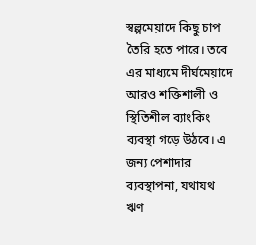স্বল্পমেয়াদে কিছু চাপ তৈরি হতে পারে। তবে এর মাধ্যমে দীর্ঘমেয়াদে আরও শক্তিশালী ও স্থিতিশীল ব্যাংকিং ব্যবস্থা গড়ে উঠবে। এ জন্য পেশাদার ব্যবস্থাপনা, যথাযথ ঋণ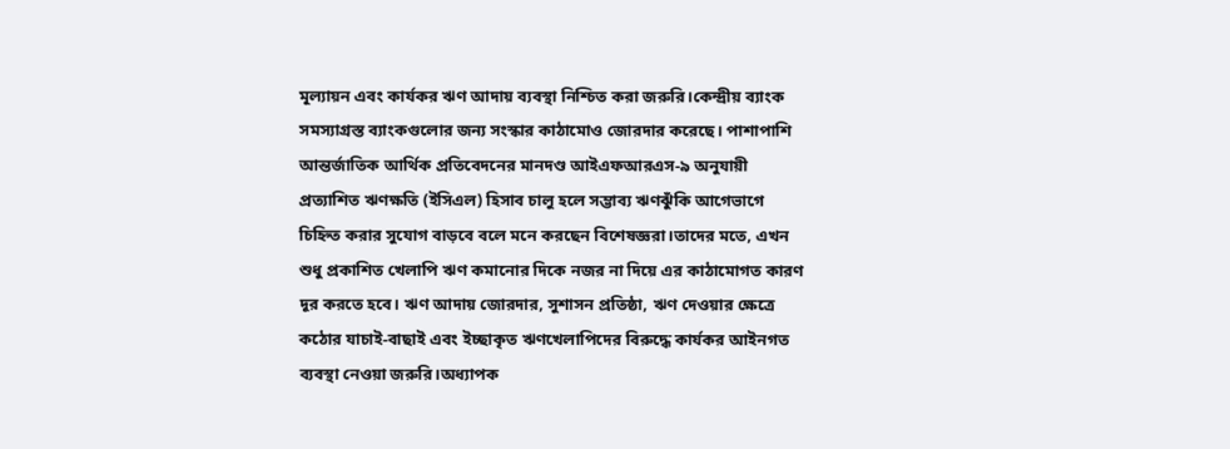মূল্যায়ন এবং কার্যকর ঋণ আদায় ব্যবস্থা নিশ্চিত করা জরুরি।কেন্দ্রীয় ব্যাংক সমস্যাগ্রস্ত ব্যাংকগুলোর জন্য সংস্কার কাঠামোও জোরদার করেছে। পাশাপাশি আন্তর্জাতিক আর্থিক প্রতিবেদনের মানদণ্ড আইএফআরএস-৯ অনুযায়ী প্রত্যাশিত ঋণক্ষতি (ইসিএল) হিসাব চালু হলে সম্ভাব্য ঋণঝুঁকি আগেভাগে চিহ্নিত করার সুযোগ বাড়বে বলে মনে করছেন বিশেষজ্ঞরা।তাদের মতে, এখন শুধু প্রকাশিত খেলাপি ঋণ কমানোর দিকে নজর না দিয়ে এর কাঠামোগত কারণ দূর করতে হবে। ঋণ আদায় জোরদার, সুশাসন প্রতিষ্ঠা, ঋণ দেওয়ার ক্ষেত্রে কঠোর যাচাই-বাছাই এবং ইচ্ছাকৃত ঋণখেলাপিদের বিরুদ্ধে কার্যকর আইনগত ব্যবস্থা নেওয়া জরুরি।অধ্যাপক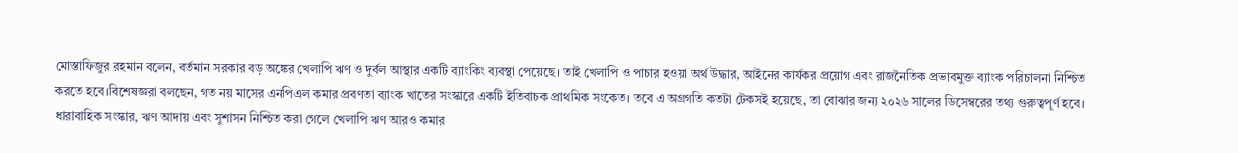মোস্তাফিজুর রহমান বলেন, বর্তমান সরকার বড় অঙ্কের খেলাপি ঋণ ও দুর্বল আস্থার একটি ব্যাংকিং ব্যবস্থা পেয়েছে। তাই খেলাপি ও পাচার হওয়া অর্থ উদ্ধার, আইনের কার্যকর প্রয়োগ এবং রাজনৈতিক প্রভাবমুক্ত ব্যাংক পরিচালনা নিশ্চিত করতে হবে।বিশেষজ্ঞরা বলছেন, গত নয় মাসের এনপিএল কমার প্রবণতা ব্যাংক খাতের সংস্কারে একটি ইতিবাচক প্রাথমিক সংকেত। তবে এ অগ্রগতি কতটা টেকসই হয়েছে, তা বোঝার জন্য ২০২৬ সালের ডিসেম্বরের তথ্য গুরুত্বপূর্ণ হবে। ধারাবাহিক সংস্কার, ঋণ আদায় এবং সুশাসন নিশ্চিত করা গেলে খেলাপি ঋণ আরও কমার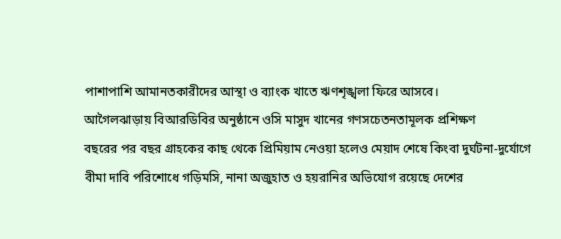পাশাপাশি আমানতকারীদের আস্থা ও ব্যাংক খাতে ঋণশৃঙ্খলা ফিরে আসবে।
আগৈলঝাড়ায় বিআরডিবির অনুষ্ঠানে ওসি মাসুদ খানের গণসচেতনতামূলক প্রশিক্ষণ
বছরের পর বছর গ্রাহকের কাছ থেকে প্রিমিয়াম নেওয়া হলেও মেয়াদ শেষে কিংবা দুর্ঘটনা-দুর্যোগে বীমা দাবি পরিশোধে গড়িমসি, নানা অজুহাত ও হয়রানির অভিযোগ রয়েছে দেশের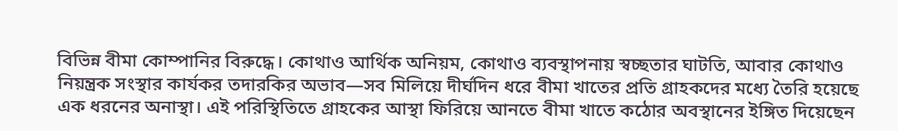বিভিন্ন বীমা কোম্পানির বিরুদ্ধে। কোথাও আর্থিক অনিয়ম, কোথাও ব্যবস্থাপনায় স্বচ্ছতার ঘাটতি, আবার কোথাও নিয়ন্ত্রক সংস্থার কার্যকর তদারকির অভাব—সব মিলিয়ে দীর্ঘদিন ধরে বীমা খাতের প্রতি গ্রাহকদের মধ্যে তৈরি হয়েছে এক ধরনের অনাস্থা। এই পরিস্থিতিতে গ্রাহকের আস্থা ফিরিয়ে আনতে বীমা খাতে কঠোর অবস্থানের ইঙ্গিত দিয়েছেন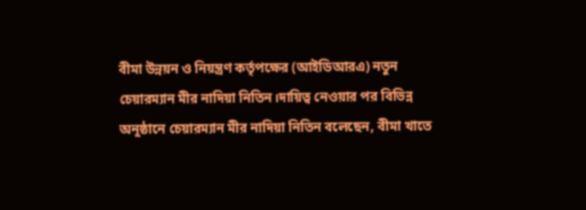বীমা উন্নয়ন ও নিয়ন্ত্রণ কর্তৃপক্ষের (আইডিআরএ) নতুন চেয়ারম্যান মীর নাদিয়া নিতিন।দায়িত্ব নেওয়ার পর বিভিন্ন অনুষ্ঠানে চেয়ারম্যান মীর নাদিয়া নিতিন বলেছেন, বীমা খাতে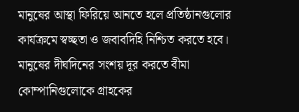মানুষের আস্থা ফিরিয়ে আনতে হলে প্রতিষ্ঠানগুলোর কার্যক্রমে স্বচ্ছতা ও জবাবদিহি নিশ্চিত করতে হবে। মানুষের দীর্ঘদিনের সংশয় দূর করতে বীমা কোম্পানিগুলোকে গ্রাহকের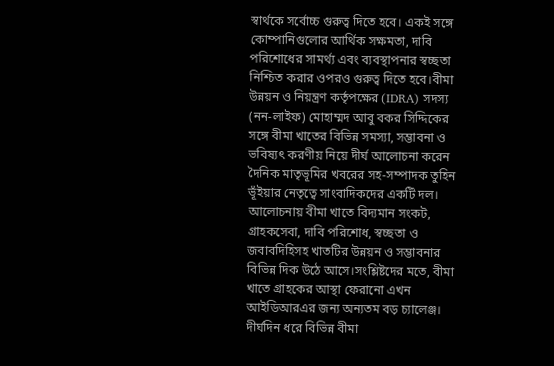স্বার্থকে সর্বোচ্চ গুরুত্ব দিতে হবে। একই সঙ্গে কোম্পানিগুলোর আর্থিক সক্ষমতা, দাবি পরিশোধের সামর্থ্য এবং ব্যবস্থাপনার স্বচ্ছতা নিশ্চিত করার ওপরও গুরুত্ব দিতে হবে।বীমা উন্নয়ন ও নিয়ন্ত্রণ কর্তৃপক্ষের (IDRA) সদস্য (নন-লাইফ) মোহাম্মদ আবু বকর সিদ্দিকের সঙ্গে বীমা খাতের বিভিন্ন সমস্যা, সম্ভাবনা ও ভবিষ্যৎ করণীয় নিয়ে দীর্ঘ আলোচনা করেন দৈনিক মাতৃভূমির খবরের সহ-সম্পাদক তুহিন ভূঁইয়ার নেতৃত্বে সাংবাদিকদের একটি দল। আলোচনায় বীমা খাতে বিদ্যমান সংকট, গ্রাহকসেবা, দাবি পরিশোধ, স্বচ্ছতা ও জবাবদিহিসহ খাতটির উন্নয়ন ও সম্ভাবনার বিভিন্ন দিক উঠে আসে।সংশ্লিষ্টদের মতে, বীমা খাতে গ্রাহকের আস্থা ফেরানো এখন আইডিআরএর জন্য অন্যতম বড় চ্যালেঞ্জ। দীর্ঘদিন ধরে বিভিন্ন বীমা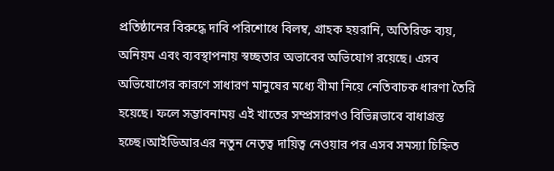প্রতিষ্ঠানের বিরুদ্ধে দাবি পরিশোধে বিলম্ব, গ্রাহক হয়রানি, অতিরিক্ত ব্যয়, অনিয়ম এবং ব্যবস্থাপনায় স্বচ্ছতার অভাবের অভিযোগ রয়েছে। এসব অভিযোগের কারণে সাধারণ মানুষের মধ্যে বীমা নিয়ে নেতিবাচক ধারণা তৈরি হয়েছে। ফলে সম্ভাবনাময় এই খাতের সম্প্রসারণও বিভিন্নভাবে বাধাগ্রস্ত হচ্ছে।আইডিআরএর নতুন নেতৃত্ব দায়িত্ব নেওয়ার পর এসব সমস্যা চিহ্নিত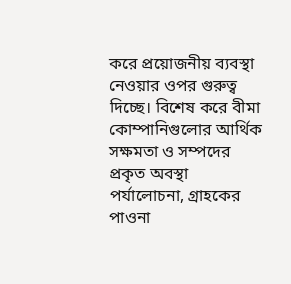করে প্রয়োজনীয় ব্যবস্থা নেওয়ার ওপর গুরুত্ব দিচ্ছে। বিশেষ করে বীমা কোম্পানিগুলোর আর্থিক সক্ষমতা ও সম্পদের প্রকৃত অবস্থা পর্যালোচনা, গ্রাহকের পাওনা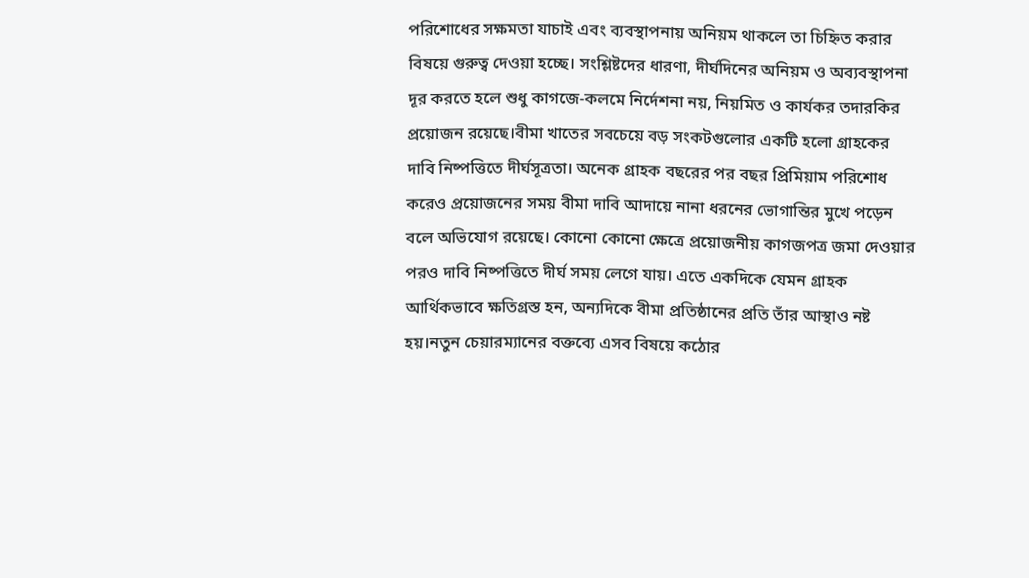পরিশোধের সক্ষমতা যাচাই এবং ব্যবস্থাপনায় অনিয়ম থাকলে তা চিহ্নিত করার বিষয়ে গুরুত্ব দেওয়া হচ্ছে। সংশ্লিষ্টদের ধারণা, দীর্ঘদিনের অনিয়ম ও অব্যবস্থাপনা দূর করতে হলে শুধু কাগজে-কলমে নির্দেশনা নয়, নিয়মিত ও কার্যকর তদারকির প্রয়োজন রয়েছে।বীমা খাতের সবচেয়ে বড় সংকটগুলোর একটি হলো গ্রাহকের দাবি নিষ্পত্তিতে দীর্ঘসূত্রতা। অনেক গ্রাহক বছরের পর বছর প্রিমিয়াম পরিশোধ করেও প্রয়োজনের সময় বীমা দাবি আদায়ে নানা ধরনের ভোগান্তির মুখে পড়েন বলে অভিযোগ রয়েছে। কোনো কোনো ক্ষেত্রে প্রয়োজনীয় কাগজপত্র জমা দেওয়ার পরও দাবি নিষ্পত্তিতে দীর্ঘ সময় লেগে যায়। এতে একদিকে যেমন গ্রাহক আর্থিকভাবে ক্ষতিগ্রস্ত হন, অন্যদিকে বীমা প্রতিষ্ঠানের প্রতি তাঁর আস্থাও নষ্ট হয়।নতুন চেয়ারম্যানের বক্তব্যে এসব বিষয়ে কঠোর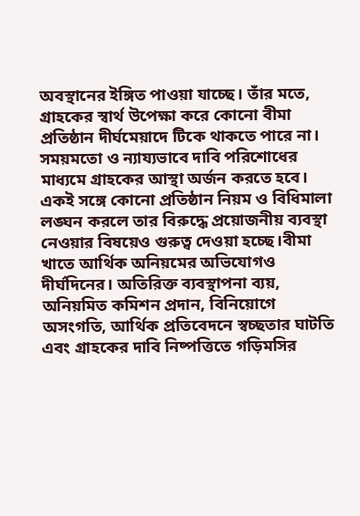অবস্থানের ইঙ্গিত পাওয়া যাচ্ছে। তাঁর মতে, গ্রাহকের স্বার্থ উপেক্ষা করে কোনো বীমা প্রতিষ্ঠান দীর্ঘমেয়াদে টিকে থাকতে পারে না। সময়মতো ও ন্যায্যভাবে দাবি পরিশোধের মাধ্যমে গ্রাহকের আস্থা অর্জন করতে হবে। একই সঙ্গে কোনো প্রতিষ্ঠান নিয়ম ও বিধিমালা লঙ্ঘন করলে তার বিরুদ্ধে প্রয়োজনীয় ব্যবস্থা নেওয়ার বিষয়েও গুরুত্ব দেওয়া হচ্ছে।বীমা খাতে আর্থিক অনিয়মের অভিযোগও দীর্ঘদিনের। অতিরিক্ত ব্যবস্থাপনা ব্যয়, অনিয়মিত কমিশন প্রদান, বিনিয়োগে অসংগতি, আর্থিক প্রতিবেদনে স্বচ্ছতার ঘাটতি এবং গ্রাহকের দাবি নিষ্পত্তিতে গড়িমসির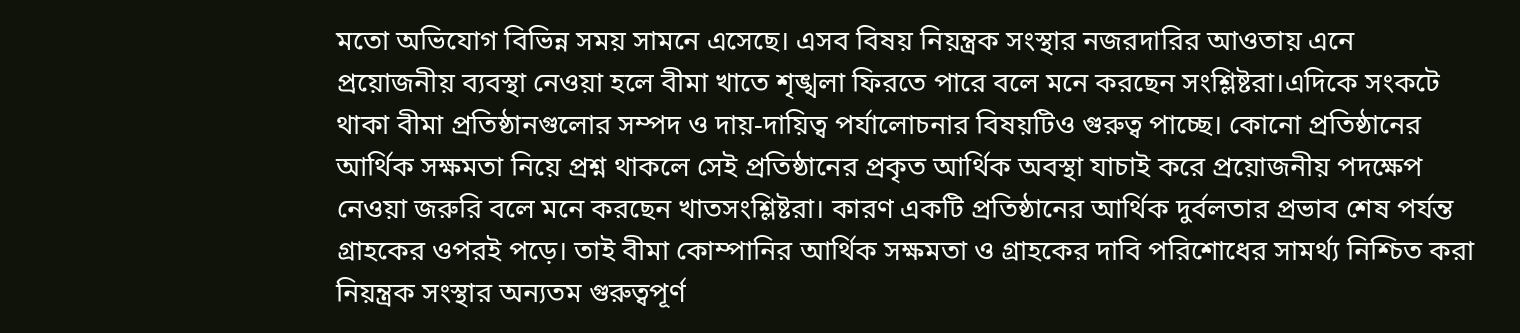মতো অভিযোগ বিভিন্ন সময় সামনে এসেছে। এসব বিষয় নিয়ন্ত্রক সংস্থার নজরদারির আওতায় এনে প্রয়োজনীয় ব্যবস্থা নেওয়া হলে বীমা খাতে শৃঙ্খলা ফিরতে পারে বলে মনে করছেন সংশ্লিষ্টরা।এদিকে সংকটে থাকা বীমা প্রতিষ্ঠানগুলোর সম্পদ ও দায়-দায়িত্ব পর্যালোচনার বিষয়টিও গুরুত্ব পাচ্ছে। কোনো প্রতিষ্ঠানের আর্থিক সক্ষমতা নিয়ে প্রশ্ন থাকলে সেই প্রতিষ্ঠানের প্রকৃত আর্থিক অবস্থা যাচাই করে প্রয়োজনীয় পদক্ষেপ নেওয়া জরুরি বলে মনে করছেন খাতসংশ্লিষ্টরা। কারণ একটি প্রতিষ্ঠানের আর্থিক দুর্বলতার প্রভাব শেষ পর্যন্ত গ্রাহকের ওপরই পড়ে। তাই বীমা কোম্পানির আর্থিক সক্ষমতা ও গ্রাহকের দাবি পরিশোধের সামর্থ্য নিশ্চিত করা নিয়ন্ত্রক সংস্থার অন্যতম গুরুত্বপূর্ণ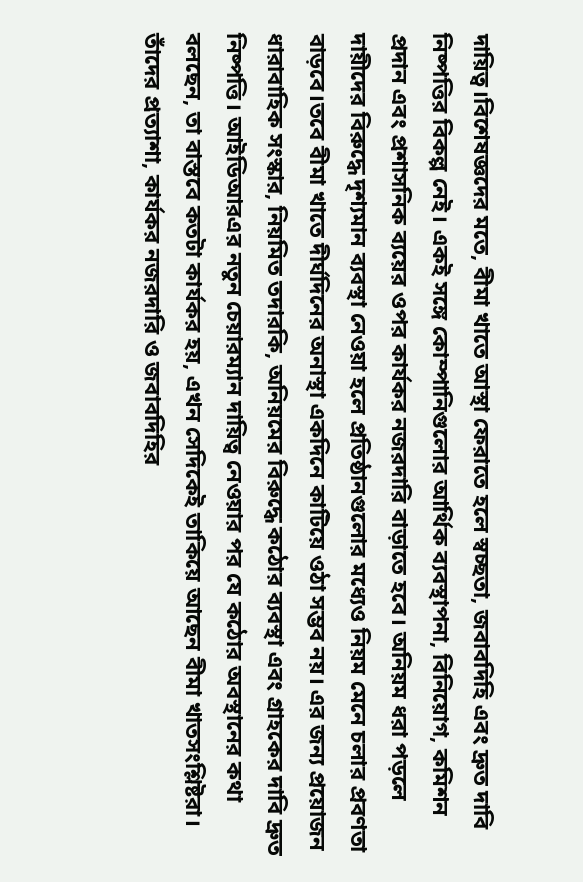দায়িত্ব।বিশেষজ্ঞদের মতে, বীমা খাতে আস্থা ফেরাতে হলে স্বচ্ছতা, জবাবদিহি এবং দ্রুত দাবি নিষ্পত্তির বিকল্প নেই। একই সঙ্গে কোম্পানিগুলোর আর্থিক ব্যবস্থাপনা, বিনিয়োগ, কমিশন প্রদান এবং প্রশাসনিক ব্যয়ের ওপর কার্যকর নজরদারি বাড়াতে হবে। অনিয়ম ধরা পড়লে দায়ীদের বিরুদ্ধে দৃশ্যমান ব্যবস্থা নেওয়া হলে প্রতিষ্ঠানগুলোর মধ্যেও নিয়ম মেনে চলার প্রবণতা বাড়বে।তবে বীমা খাতে দীর্ঘদিনের অনাস্থা একদিনে কাটিয়ে ওঠা সম্ভব নয়। এর জন্য প্রয়োজন ধারাবাহিক সংস্কার, নিয়মিত তদারকি, অনিয়মের বিরুদ্ধে কঠোর ব্যবস্থা এবং গ্রাহকের দাবি দ্রুত নিষ্পত্তি। আইডিআরএর নতুন চেয়ারম্যান দায়িত্ব নেওয়ার পর যে কঠোর অবস্থানের কথা বলছেন, তা বাস্তবে কতটা কার্যকর হয়, এখন সেদিকেই তাকিয়ে আছেন বীমা খাতসংশ্লিষ্টরা। তাঁদের প্রত্যাশা, কার্যকর নজরদারি ও জবাবদিহির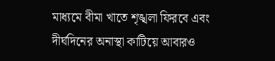মাধ্যমে বীমা খাতে শৃঙ্খলা ফিরবে এবং দীর্ঘদিনের অনাস্থা কাটিয়ে আবারও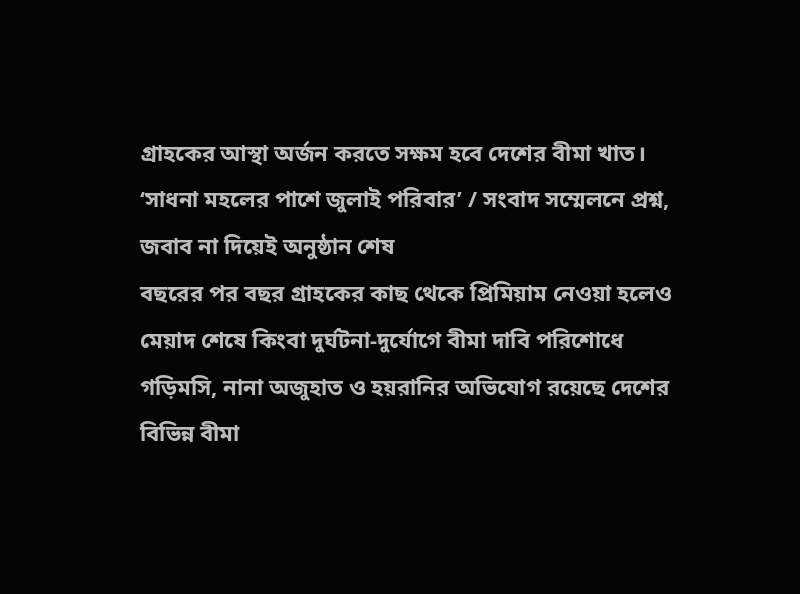গ্রাহকের আস্থা অর্জন করতে সক্ষম হবে দেশের বীমা খাত।
‘সাধনা মহলের পাশে জুলাই পরিবার’ / সংবাদ সম্মেলনে প্রশ্ন, জবাব না দিয়েই অনুষ্ঠান শেষ
বছরের পর বছর গ্রাহকের কাছ থেকে প্রিমিয়াম নেওয়া হলেও মেয়াদ শেষে কিংবা দুর্ঘটনা-দুর্যোগে বীমা দাবি পরিশোধে গড়িমসি, নানা অজুহাত ও হয়রানির অভিযোগ রয়েছে দেশের বিভিন্ন বীমা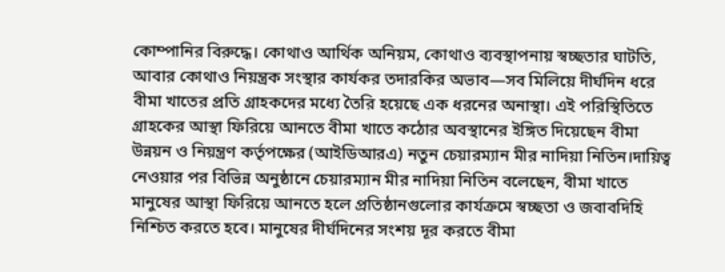কোম্পানির বিরুদ্ধে। কোথাও আর্থিক অনিয়ম, কোথাও ব্যবস্থাপনায় স্বচ্ছতার ঘাটতি, আবার কোথাও নিয়ন্ত্রক সংস্থার কার্যকর তদারকির অভাব—সব মিলিয়ে দীর্ঘদিন ধরে বীমা খাতের প্রতি গ্রাহকদের মধ্যে তৈরি হয়েছে এক ধরনের অনাস্থা। এই পরিস্থিতিতে গ্রাহকের আস্থা ফিরিয়ে আনতে বীমা খাতে কঠোর অবস্থানের ইঙ্গিত দিয়েছেন বীমা উন্নয়ন ও নিয়ন্ত্রণ কর্তৃপক্ষের (আইডিআরএ) নতুন চেয়ারম্যান মীর নাদিয়া নিতিন।দায়িত্ব নেওয়ার পর বিভিন্ন অনুষ্ঠানে চেয়ারম্যান মীর নাদিয়া নিতিন বলেছেন, বীমা খাতে মানুষের আস্থা ফিরিয়ে আনতে হলে প্রতিষ্ঠানগুলোর কার্যক্রমে স্বচ্ছতা ও জবাবদিহি নিশ্চিত করতে হবে। মানুষের দীর্ঘদিনের সংশয় দূর করতে বীমা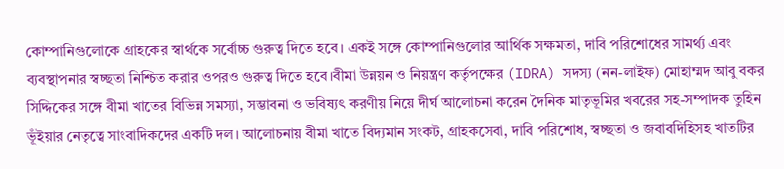কোম্পানিগুলোকে গ্রাহকের স্বার্থকে সর্বোচ্চ গুরুত্ব দিতে হবে। একই সঙ্গে কোম্পানিগুলোর আর্থিক সক্ষমতা, দাবি পরিশোধের সামর্থ্য এবং ব্যবস্থাপনার স্বচ্ছতা নিশ্চিত করার ওপরও গুরুত্ব দিতে হবে।বীমা উন্নয়ন ও নিয়ন্ত্রণ কর্তৃপক্ষের (IDRA) সদস্য (নন-লাইফ) মোহাম্মদ আবু বকর সিদ্দিকের সঙ্গে বীমা খাতের বিভিন্ন সমস্যা, সম্ভাবনা ও ভবিষ্যৎ করণীয় নিয়ে দীর্ঘ আলোচনা করেন দৈনিক মাতৃভূমির খবরের সহ-সম্পাদক তুহিন ভূঁইয়ার নেতৃত্বে সাংবাদিকদের একটি দল। আলোচনায় বীমা খাতে বিদ্যমান সংকট, গ্রাহকসেবা, দাবি পরিশোধ, স্বচ্ছতা ও জবাবদিহিসহ খাতটির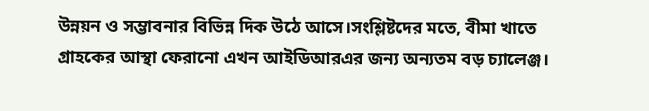উন্নয়ন ও সম্ভাবনার বিভিন্ন দিক উঠে আসে।সংশ্লিষ্টদের মতে, বীমা খাতে গ্রাহকের আস্থা ফেরানো এখন আইডিআরএর জন্য অন্যতম বড় চ্যালেঞ্জ।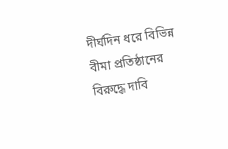দীর্ঘদিন ধরে বিভিন্ন বীমা প্রতিষ্ঠানের বিরুদ্ধে দাবি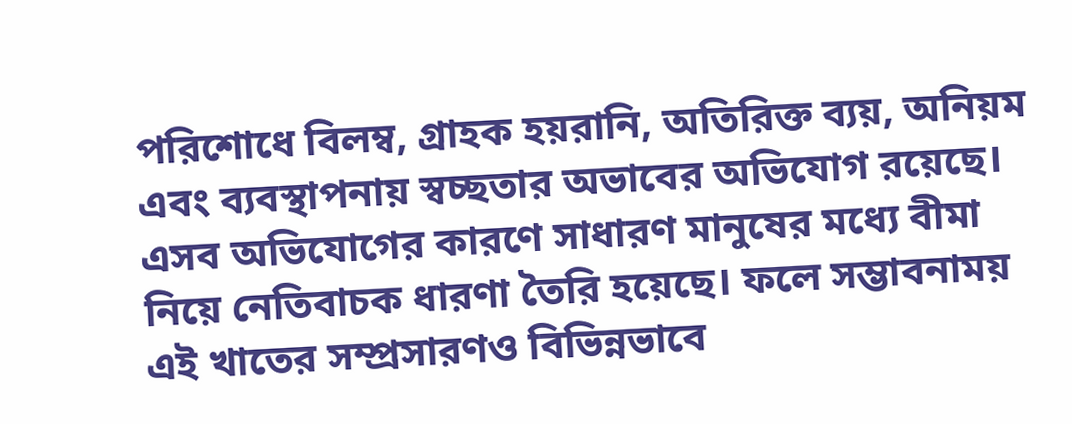পরিশোধে বিলম্ব, গ্রাহক হয়রানি, অতিরিক্ত ব্যয়, অনিয়ম এবং ব্যবস্থাপনায় স্বচ্ছতার অভাবের অভিযোগ রয়েছে। এসব অভিযোগের কারণে সাধারণ মানুষের মধ্যে বীমা নিয়ে নেতিবাচক ধারণা তৈরি হয়েছে। ফলে সম্ভাবনাময় এই খাতের সম্প্রসারণও বিভিন্নভাবে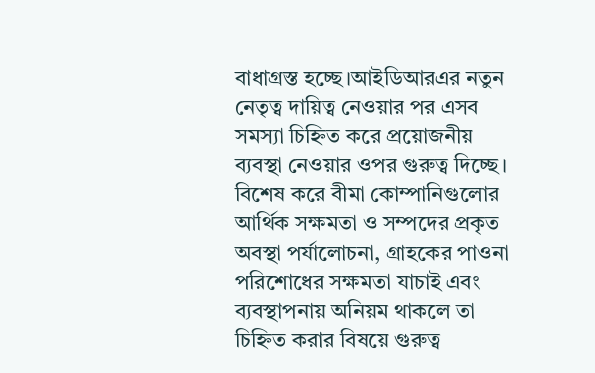বাধাগ্রস্ত হচ্ছে।আইডিআরএর নতুন নেতৃত্ব দায়িত্ব নেওয়ার পর এসব সমস্যা চিহ্নিত করে প্রয়োজনীয় ব্যবস্থা নেওয়ার ওপর গুরুত্ব দিচ্ছে। বিশেষ করে বীমা কোম্পানিগুলোর আর্থিক সক্ষমতা ও সম্পদের প্রকৃত অবস্থা পর্যালোচনা, গ্রাহকের পাওনা পরিশোধের সক্ষমতা যাচাই এবং ব্যবস্থাপনায় অনিয়ম থাকলে তা চিহ্নিত করার বিষয়ে গুরুত্ব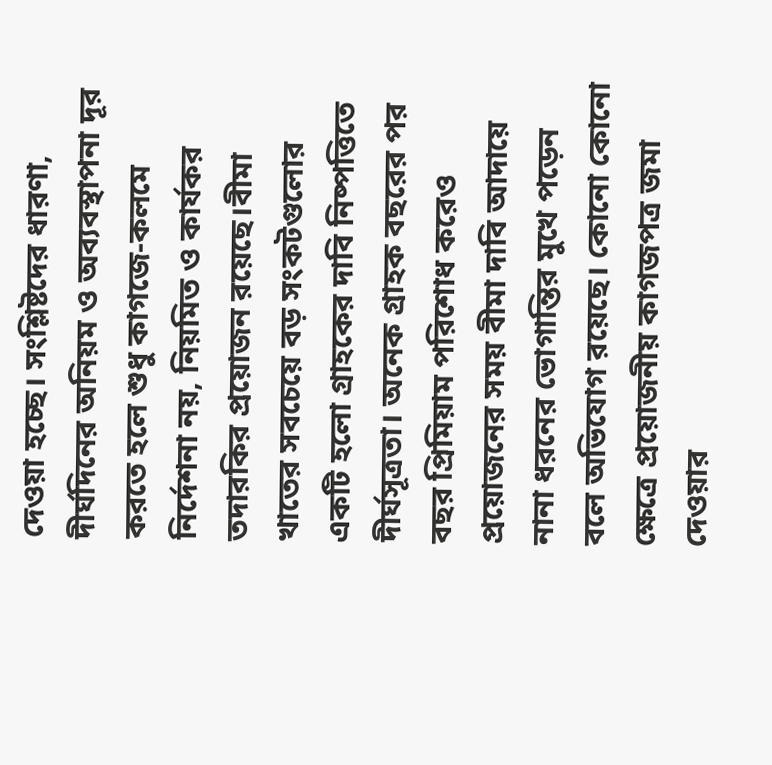দেওয়া হচ্ছে। সংশ্লিষ্টদের ধারণা, দীর্ঘদিনের অনিয়ম ও অব্যবস্থাপনা দূর করতে হলে শুধু কাগজে-কলমে নির্দেশনা নয়, নিয়মিত ও কার্যকর তদারকির প্রয়োজন রয়েছে।বীমা খাতের সবচেয়ে বড় সংকটগুলোর একটি হলো গ্রাহকের দাবি নিষ্পত্তিতে দীর্ঘসূত্রতা। অনেক গ্রাহক বছরের পর বছর প্রিমিয়াম পরিশোধ করেও প্রয়োজনের সময় বীমা দাবি আদায়ে নানা ধরনের ভোগান্তির মুখে পড়েন বলে অভিযোগ রয়েছে। কোনো কোনো ক্ষেত্রে প্রয়োজনীয় কাগজপত্র জমা দেওয়ার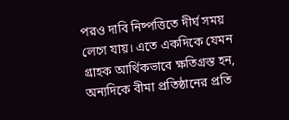পরও দাবি নিষ্পত্তিতে দীর্ঘ সময় লেগে যায়। এতে একদিকে যেমন গ্রাহক আর্থিকভাবে ক্ষতিগ্রস্ত হন, অন্যদিকে বীমা প্রতিষ্ঠানের প্রতি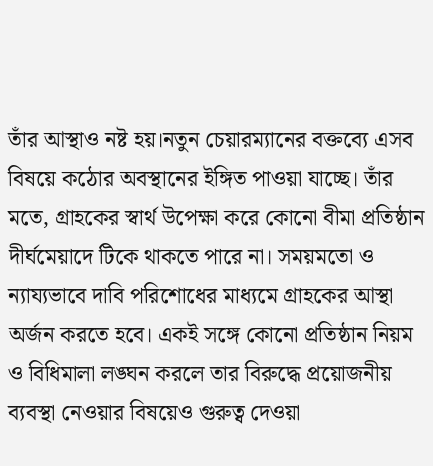তাঁর আস্থাও নষ্ট হয়।নতুন চেয়ারম্যানের বক্তব্যে এসব বিষয়ে কঠোর অবস্থানের ইঙ্গিত পাওয়া যাচ্ছে। তাঁর মতে, গ্রাহকের স্বার্থ উপেক্ষা করে কোনো বীমা প্রতিষ্ঠান দীর্ঘমেয়াদে টিকে থাকতে পারে না। সময়মতো ও ন্যায্যভাবে দাবি পরিশোধের মাধ্যমে গ্রাহকের আস্থা অর্জন করতে হবে। একই সঙ্গে কোনো প্রতিষ্ঠান নিয়ম ও বিধিমালা লঙ্ঘন করলে তার বিরুদ্ধে প্রয়োজনীয় ব্যবস্থা নেওয়ার বিষয়েও গুরুত্ব দেওয়া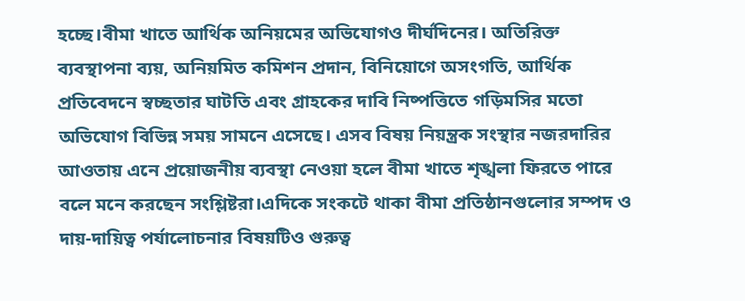হচ্ছে।বীমা খাতে আর্থিক অনিয়মের অভিযোগও দীর্ঘদিনের। অতিরিক্ত ব্যবস্থাপনা ব্যয়, অনিয়মিত কমিশন প্রদান, বিনিয়োগে অসংগতি, আর্থিক প্রতিবেদনে স্বচ্ছতার ঘাটতি এবং গ্রাহকের দাবি নিষ্পত্তিতে গড়িমসির মতো অভিযোগ বিভিন্ন সময় সামনে এসেছে। এসব বিষয় নিয়ন্ত্রক সংস্থার নজরদারির আওতায় এনে প্রয়োজনীয় ব্যবস্থা নেওয়া হলে বীমা খাতে শৃঙ্খলা ফিরতে পারে বলে মনে করছেন সংশ্লিষ্টরা।এদিকে সংকটে থাকা বীমা প্রতিষ্ঠানগুলোর সম্পদ ও দায়-দায়িত্ব পর্যালোচনার বিষয়টিও গুরুত্ব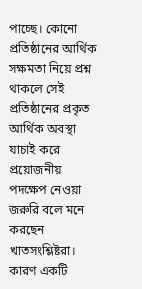পাচ্ছে। কোনো প্রতিষ্ঠানের আর্থিক সক্ষমতা নিয়ে প্রশ্ন থাকলে সেই প্রতিষ্ঠানের প্রকৃত আর্থিক অবস্থা যাচাই করে প্রয়োজনীয় পদক্ষেপ নেওয়া জরুরি বলে মনে করছেন খাতসংশ্লিষ্টরা। কারণ একটি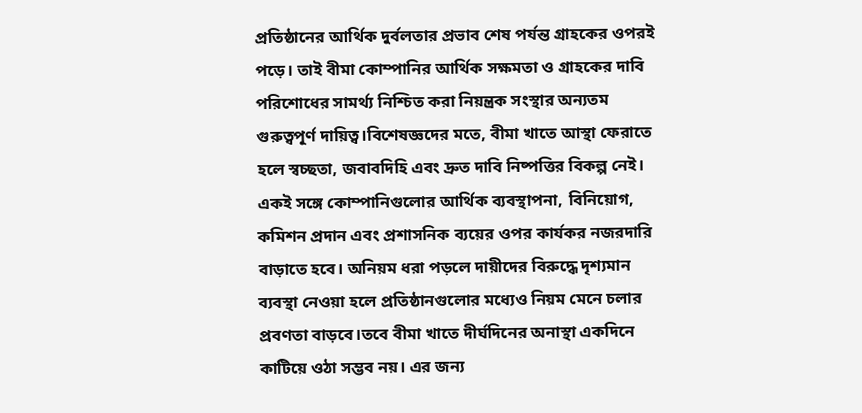প্রতিষ্ঠানের আর্থিক দুর্বলতার প্রভাব শেষ পর্যন্ত গ্রাহকের ওপরই পড়ে। তাই বীমা কোম্পানির আর্থিক সক্ষমতা ও গ্রাহকের দাবি পরিশোধের সামর্থ্য নিশ্চিত করা নিয়ন্ত্রক সংস্থার অন্যতম গুরুত্বপূর্ণ দায়িত্ব।বিশেষজ্ঞদের মতে, বীমা খাতে আস্থা ফেরাতে হলে স্বচ্ছতা, জবাবদিহি এবং দ্রুত দাবি নিষ্পত্তির বিকল্প নেই। একই সঙ্গে কোম্পানিগুলোর আর্থিক ব্যবস্থাপনা, বিনিয়োগ, কমিশন প্রদান এবং প্রশাসনিক ব্যয়ের ওপর কার্যকর নজরদারি বাড়াতে হবে। অনিয়ম ধরা পড়লে দায়ীদের বিরুদ্ধে দৃশ্যমান ব্যবস্থা নেওয়া হলে প্রতিষ্ঠানগুলোর মধ্যেও নিয়ম মেনে চলার প্রবণতা বাড়বে।তবে বীমা খাতে দীর্ঘদিনের অনাস্থা একদিনে কাটিয়ে ওঠা সম্ভব নয়। এর জন্য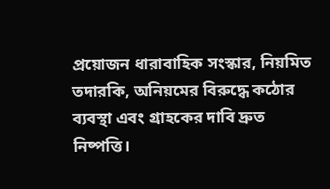প্রয়োজন ধারাবাহিক সংস্কার, নিয়মিত তদারকি, অনিয়মের বিরুদ্ধে কঠোর ব্যবস্থা এবং গ্রাহকের দাবি দ্রুত নিষ্পত্তি।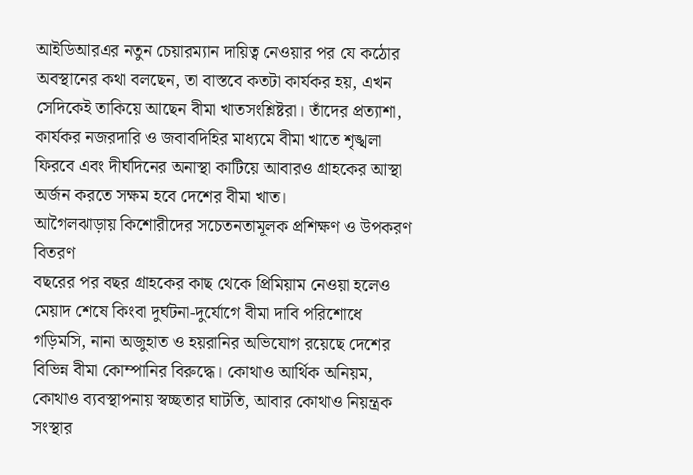আইডিআরএর নতুন চেয়ারম্যান দায়িত্ব নেওয়ার পর যে কঠোর অবস্থানের কথা বলছেন, তা বাস্তবে কতটা কার্যকর হয়, এখন সেদিকেই তাকিয়ে আছেন বীমা খাতসংশ্লিষ্টরা। তাঁদের প্রত্যাশা, কার্যকর নজরদারি ও জবাবদিহির মাধ্যমে বীমা খাতে শৃঙ্খলা ফিরবে এবং দীর্ঘদিনের অনাস্থা কাটিয়ে আবারও গ্রাহকের আস্থা অর্জন করতে সক্ষম হবে দেশের বীমা খাত।
আগৈলঝাড়ায় কিশোরীদের সচেতনতামূলক প্রশিক্ষণ ও উপকরণ বিতরণ
বছরের পর বছর গ্রাহকের কাছ থেকে প্রিমিয়াম নেওয়া হলেও মেয়াদ শেষে কিংবা দুর্ঘটনা-দুর্যোগে বীমা দাবি পরিশোধে গড়িমসি, নানা অজুহাত ও হয়রানির অভিযোগ রয়েছে দেশের বিভিন্ন বীমা কোম্পানির বিরুদ্ধে। কোথাও আর্থিক অনিয়ম, কোথাও ব্যবস্থাপনায় স্বচ্ছতার ঘাটতি, আবার কোথাও নিয়ন্ত্রক সংস্থার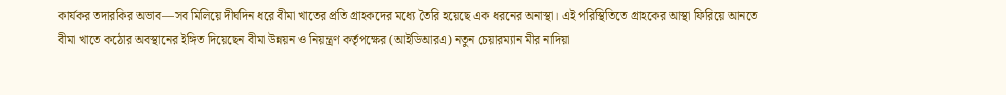কার্যকর তদারকির অভাব—সব মিলিয়ে দীর্ঘদিন ধরে বীমা খাতের প্রতি গ্রাহকদের মধ্যে তৈরি হয়েছে এক ধরনের অনাস্থা। এই পরিস্থিতিতে গ্রাহকের আস্থা ফিরিয়ে আনতে বীমা খাতে কঠোর অবস্থানের ইঙ্গিত দিয়েছেন বীমা উন্নয়ন ও নিয়ন্ত্রণ কর্তৃপক্ষের (আইডিআরএ) নতুন চেয়ারম্যান মীর নাদিয়া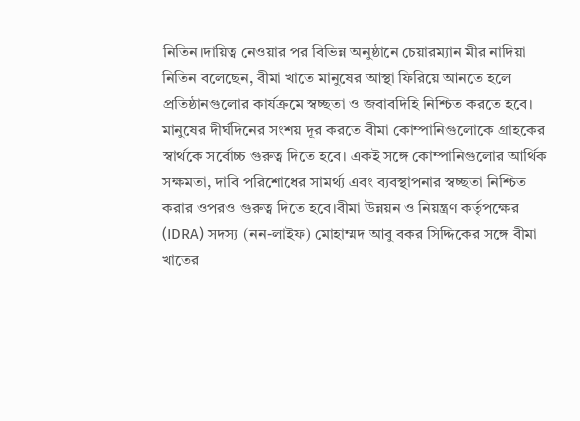নিতিন।দায়িত্ব নেওয়ার পর বিভিন্ন অনুষ্ঠানে চেয়ারম্যান মীর নাদিয়া নিতিন বলেছেন, বীমা খাতে মানুষের আস্থা ফিরিয়ে আনতে হলে প্রতিষ্ঠানগুলোর কার্যক্রমে স্বচ্ছতা ও জবাবদিহি নিশ্চিত করতে হবে। মানুষের দীর্ঘদিনের সংশয় দূর করতে বীমা কোম্পানিগুলোকে গ্রাহকের স্বার্থকে সর্বোচ্চ গুরুত্ব দিতে হবে। একই সঙ্গে কোম্পানিগুলোর আর্থিক সক্ষমতা, দাবি পরিশোধের সামর্থ্য এবং ব্যবস্থাপনার স্বচ্ছতা নিশ্চিত করার ওপরও গুরুত্ব দিতে হবে।বীমা উন্নয়ন ও নিয়ন্ত্রণ কর্তৃপক্ষের (IDRA) সদস্য (নন-লাইফ) মোহাম্মদ আবু বকর সিদ্দিকের সঙ্গে বীমা খাতের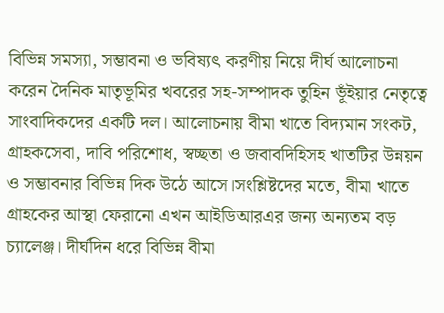বিভিন্ন সমস্যা, সম্ভাবনা ও ভবিষ্যৎ করণীয় নিয়ে দীর্ঘ আলোচনা করেন দৈনিক মাতৃভূমির খবরের সহ-সম্পাদক তুহিন ভূঁইয়ার নেতৃত্বে সাংবাদিকদের একটি দল। আলোচনায় বীমা খাতে বিদ্যমান সংকট, গ্রাহকসেবা, দাবি পরিশোধ, স্বচ্ছতা ও জবাবদিহিসহ খাতটির উন্নয়ন ও সম্ভাবনার বিভিন্ন দিক উঠে আসে।সংশ্লিষ্টদের মতে, বীমা খাতে গ্রাহকের আস্থা ফেরানো এখন আইডিআরএর জন্য অন্যতম বড় চ্যালেঞ্জ। দীর্ঘদিন ধরে বিভিন্ন বীমা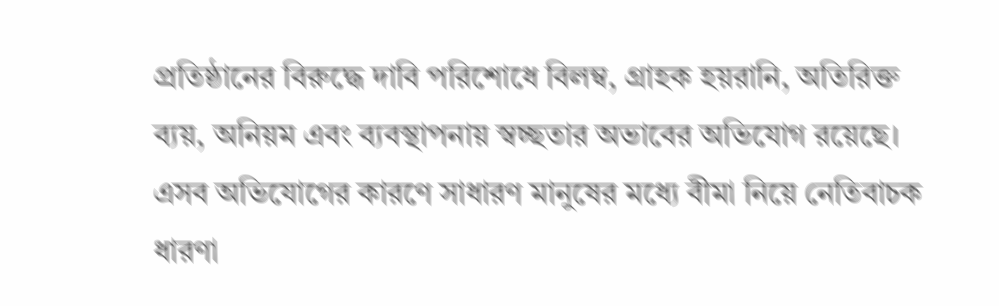প্রতিষ্ঠানের বিরুদ্ধে দাবি পরিশোধে বিলম্ব, গ্রাহক হয়রানি, অতিরিক্ত ব্যয়, অনিয়ম এবং ব্যবস্থাপনায় স্বচ্ছতার অভাবের অভিযোগ রয়েছে। এসব অভিযোগের কারণে সাধারণ মানুষের মধ্যে বীমা নিয়ে নেতিবাচক ধারণা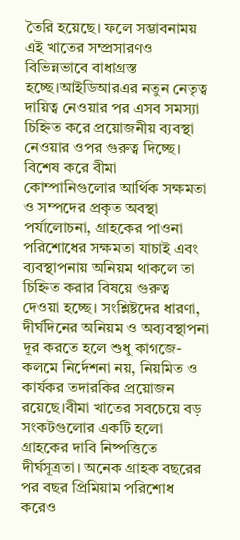তৈরি হয়েছে। ফলে সম্ভাবনাময় এই খাতের সম্প্রসারণও বিভিন্নভাবে বাধাগ্রস্ত হচ্ছে।আইডিআরএর নতুন নেতৃত্ব দায়িত্ব নেওয়ার পর এসব সমস্যা চিহ্নিত করে প্রয়োজনীয় ব্যবস্থা নেওয়ার ওপর গুরুত্ব দিচ্ছে। বিশেষ করে বীমা কোম্পানিগুলোর আর্থিক সক্ষমতা ও সম্পদের প্রকৃত অবস্থা পর্যালোচনা, গ্রাহকের পাওনা পরিশোধের সক্ষমতা যাচাই এবং ব্যবস্থাপনায় অনিয়ম থাকলে তা চিহ্নিত করার বিষয়ে গুরুত্ব দেওয়া হচ্ছে। সংশ্লিষ্টদের ধারণা, দীর্ঘদিনের অনিয়ম ও অব্যবস্থাপনা দূর করতে হলে শুধু কাগজে-কলমে নির্দেশনা নয়, নিয়মিত ও কার্যকর তদারকির প্রয়োজন রয়েছে।বীমা খাতের সবচেয়ে বড় সংকটগুলোর একটি হলো গ্রাহকের দাবি নিষ্পত্তিতে দীর্ঘসূত্রতা। অনেক গ্রাহক বছরের পর বছর প্রিমিয়াম পরিশোধ করেও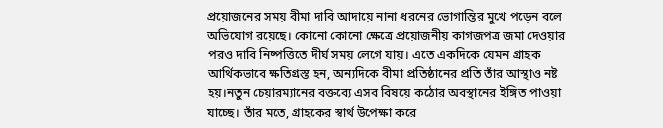প্রয়োজনের সময় বীমা দাবি আদায়ে নানা ধরনের ভোগান্তির মুখে পড়েন বলে অভিযোগ রয়েছে। কোনো কোনো ক্ষেত্রে প্রয়োজনীয় কাগজপত্র জমা দেওয়ার পরও দাবি নিষ্পত্তিতে দীর্ঘ সময় লেগে যায়। এতে একদিকে যেমন গ্রাহক আর্থিকভাবে ক্ষতিগ্রস্ত হন, অন্যদিকে বীমা প্রতিষ্ঠানের প্রতি তাঁর আস্থাও নষ্ট হয়।নতুন চেয়ারম্যানের বক্তব্যে এসব বিষয়ে কঠোর অবস্থানের ইঙ্গিত পাওয়া যাচ্ছে। তাঁর মতে, গ্রাহকের স্বার্থ উপেক্ষা করে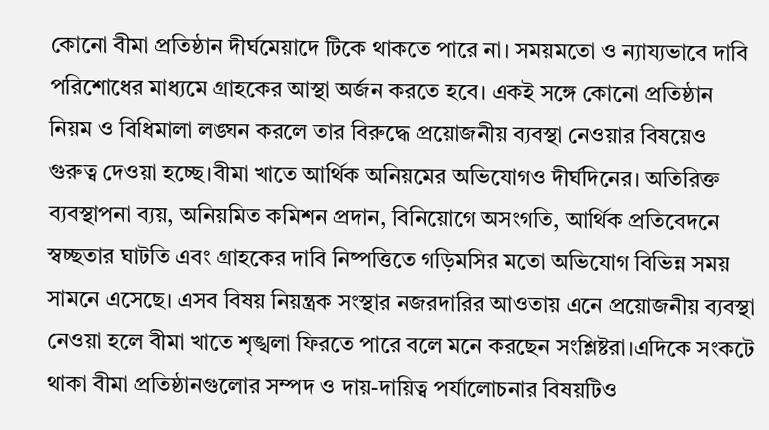কোনো বীমা প্রতিষ্ঠান দীর্ঘমেয়াদে টিকে থাকতে পারে না। সময়মতো ও ন্যায্যভাবে দাবি পরিশোধের মাধ্যমে গ্রাহকের আস্থা অর্জন করতে হবে। একই সঙ্গে কোনো প্রতিষ্ঠান নিয়ম ও বিধিমালা লঙ্ঘন করলে তার বিরুদ্ধে প্রয়োজনীয় ব্যবস্থা নেওয়ার বিষয়েও গুরুত্ব দেওয়া হচ্ছে।বীমা খাতে আর্থিক অনিয়মের অভিযোগও দীর্ঘদিনের। অতিরিক্ত ব্যবস্থাপনা ব্যয়, অনিয়মিত কমিশন প্রদান, বিনিয়োগে অসংগতি, আর্থিক প্রতিবেদনে স্বচ্ছতার ঘাটতি এবং গ্রাহকের দাবি নিষ্পত্তিতে গড়িমসির মতো অভিযোগ বিভিন্ন সময় সামনে এসেছে। এসব বিষয় নিয়ন্ত্রক সংস্থার নজরদারির আওতায় এনে প্রয়োজনীয় ব্যবস্থা নেওয়া হলে বীমা খাতে শৃঙ্খলা ফিরতে পারে বলে মনে করছেন সংশ্লিষ্টরা।এদিকে সংকটে থাকা বীমা প্রতিষ্ঠানগুলোর সম্পদ ও দায়-দায়িত্ব পর্যালোচনার বিষয়টিও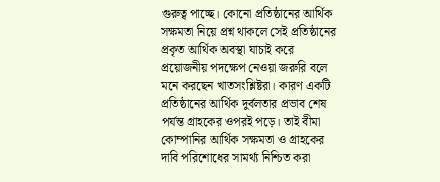গুরুত্ব পাচ্ছে। কোনো প্রতিষ্ঠানের আর্থিক সক্ষমতা নিয়ে প্রশ্ন থাকলে সেই প্রতিষ্ঠানের প্রকৃত আর্থিক অবস্থা যাচাই করে প্রয়োজনীয় পদক্ষেপ নেওয়া জরুরি বলে মনে করছেন খাতসংশ্লিষ্টরা। কারণ একটি প্রতিষ্ঠানের আর্থিক দুর্বলতার প্রভাব শেষ পর্যন্ত গ্রাহকের ওপরই পড়ে। তাই বীমা কোম্পানির আর্থিক সক্ষমতা ও গ্রাহকের দাবি পরিশোধের সামর্থ্য নিশ্চিত করা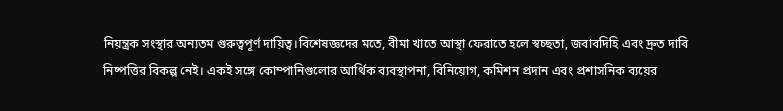নিয়ন্ত্রক সংস্থার অন্যতম গুরুত্বপূর্ণ দায়িত্ব।বিশেষজ্ঞদের মতে, বীমা খাতে আস্থা ফেরাতে হলে স্বচ্ছতা, জবাবদিহি এবং দ্রুত দাবি নিষ্পত্তির বিকল্প নেই। একই সঙ্গে কোম্পানিগুলোর আর্থিক ব্যবস্থাপনা, বিনিয়োগ, কমিশন প্রদান এবং প্রশাসনিক ব্যয়ের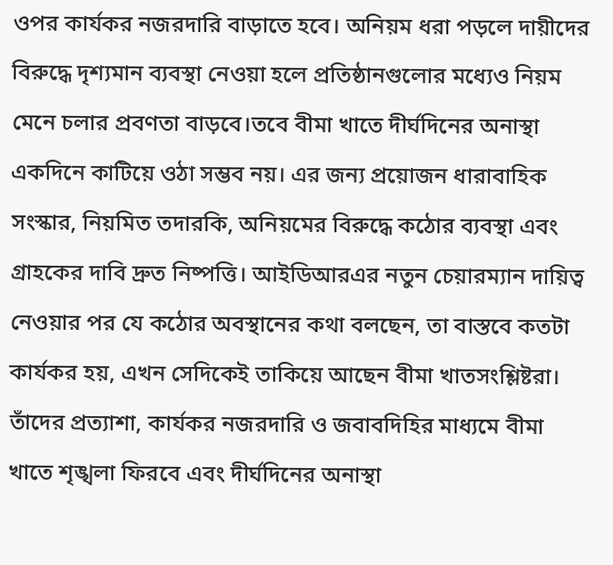ওপর কার্যকর নজরদারি বাড়াতে হবে। অনিয়ম ধরা পড়লে দায়ীদের বিরুদ্ধে দৃশ্যমান ব্যবস্থা নেওয়া হলে প্রতিষ্ঠানগুলোর মধ্যেও নিয়ম মেনে চলার প্রবণতা বাড়বে।তবে বীমা খাতে দীর্ঘদিনের অনাস্থা একদিনে কাটিয়ে ওঠা সম্ভব নয়। এর জন্য প্রয়োজন ধারাবাহিক সংস্কার, নিয়মিত তদারকি, অনিয়মের বিরুদ্ধে কঠোর ব্যবস্থা এবং গ্রাহকের দাবি দ্রুত নিষ্পত্তি। আইডিআরএর নতুন চেয়ারম্যান দায়িত্ব নেওয়ার পর যে কঠোর অবস্থানের কথা বলছেন, তা বাস্তবে কতটা কার্যকর হয়, এখন সেদিকেই তাকিয়ে আছেন বীমা খাতসংশ্লিষ্টরা। তাঁদের প্রত্যাশা, কার্যকর নজরদারি ও জবাবদিহির মাধ্যমে বীমা খাতে শৃঙ্খলা ফিরবে এবং দীর্ঘদিনের অনাস্থা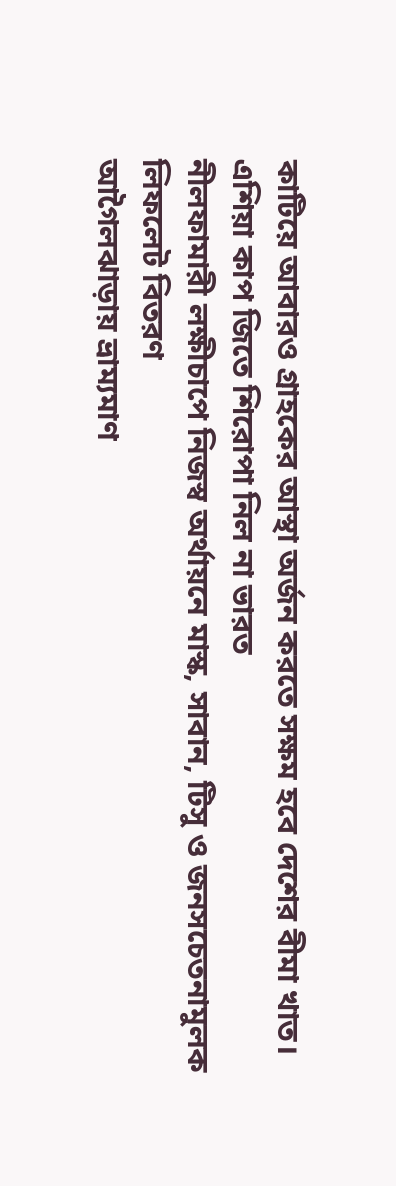কাটিয়ে আবারও গ্রাহকের আস্থা অর্জন করতে সক্ষম হবে দেশের বীমা খাত।
এশিয়া কাপ জিতে শিরোপা নিল না ভারত
নীলফামারী লক্ষীচাপে নিজস্ব অর্থায়নে মাস্ক, সাবান, টিসু ও জনসচেতনামুলক লিফলেট বিতরণ
আগৈলঝাড়ায় ভ্রাম্যমাণ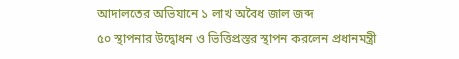আদালতের অভিযানে ১ লাখ অবৈধ জাল জব্দ
৫০ স্থাপনার উদ্বোধন ও ভিত্তিপ্রস্তর স্থাপন করলেন প্রধানমন্ত্রী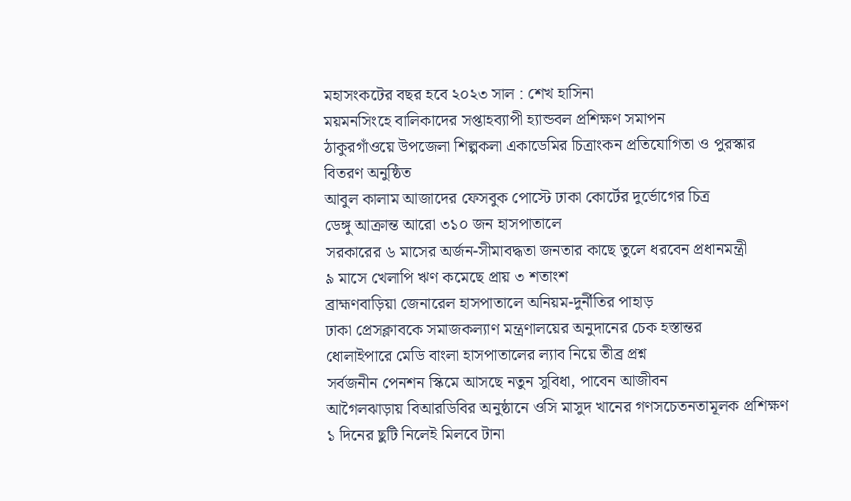মহাসংকটের বছর হবে ২০২৩ সাল : শেখ হাসিনা
ময়মনসিংহে বালিকাদের সপ্তাহব্যাপী হ্যান্ডবল প্রশিক্ষণ সমাপন
ঠাকুরগাঁওয়ে উপজেলা শিল্পকলা একাডেমির চিত্রাংকন প্রতিযোগিতা ও পুরস্কার বিতরণ অনুষ্ঠিত
আবুল কালাম আজাদের ফেসবুক পোস্টে ঢাকা কোর্টের দুর্ভোগের চিত্র
ডেঙ্গু আক্রান্ত আরো ৩১০ জন হাসপাতালে
সরকারের ৬ মাসের অর্জন-সীমাবদ্ধতা জনতার কাছে তুলে ধরবেন প্রধানমন্ত্রী
৯ মাসে খেলাপি ঋণ কমেছে প্রায় ৩ শতাংশ
ব্রাহ্মণবাড়িয়া জেনারেল হাসপাতালে অনিয়ম-দুর্নীতির পাহাড়
ঢাকা প্রেসক্লাবকে সমাজকল্যাণ মন্ত্রণালয়ের অনুদানের চেক হস্তান্তর
ধোলাইপারে মেডি বাংলা হাসপাতালের ল্যাব নিয়ে তীব্র প্রশ্ন
সর্বজনীন পেনশন স্কিমে আসছে নতুন সুবিধা, পাবেন আজীবন
আগৈলঝাড়ায় বিআরডিবির অনুষ্ঠানে ওসি মাসুদ খানের গণসচেতনতামূলক প্রশিক্ষণ
১ দিনের ছুটি নিলেই মিলবে টানা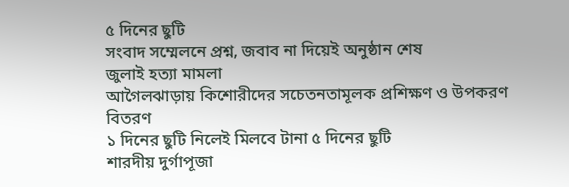৫ দিনের ছুটি
সংবাদ সম্মেলনে প্রশ্ন, জবাব না দিয়েই অনুষ্ঠান শেষ
জুলাই হত্যা মামলা
আগৈলঝাড়ায় কিশোরীদের সচেতনতামূলক প্রশিক্ষণ ও উপকরণ বিতরণ
১ দিনের ছুটি নিলেই মিলবে টানা ৫ দিনের ছুটি
শারদীয় দুর্গাপূজা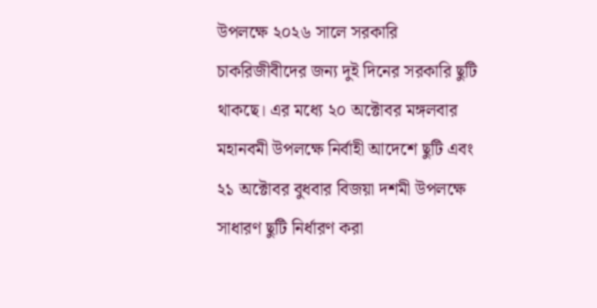উপলক্ষে ২০২৬ সালে সরকারি চাকরিজীবীদের জন্য দুই দিনের সরকারি ছুটি থাকছে। এর মধ্যে ২০ অক্টোবর মঙ্গলবার মহানবমী উপলক্ষে নির্বাহী আদেশে ছুটি এবং ২১ অক্টোবর বুধবার বিজয়া দশমী উপলক্ষে সাধারণ ছুটি নির্ধারণ করা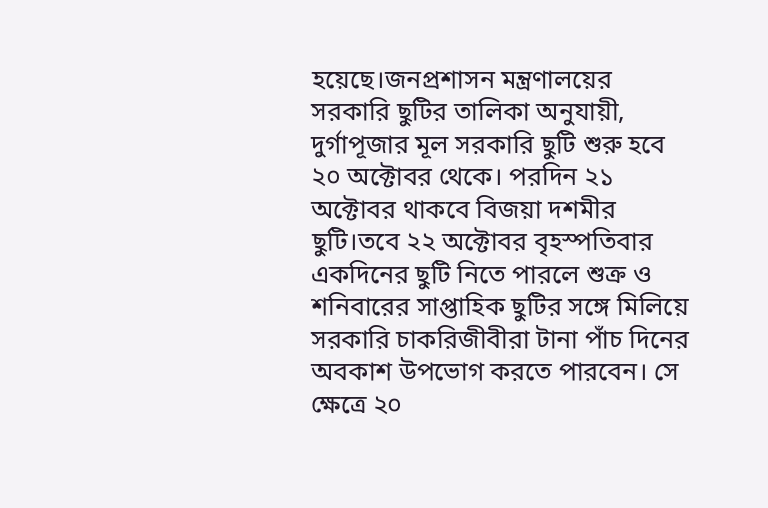হয়েছে।জনপ্রশাসন মন্ত্রণালয়ের সরকারি ছুটির তালিকা অনুযায়ী, দুর্গাপূজার মূল সরকারি ছুটি শুরু হবে ২০ অক্টোবর থেকে। পরদিন ২১ অক্টোবর থাকবে বিজয়া দশমীর ছুটি।তবে ২২ অক্টোবর বৃহস্পতিবার একদিনের ছুটি নিতে পারলে শুক্র ও শনিবারের সাপ্তাহিক ছুটির সঙ্গে মিলিয়ে সরকারি চাকরিজীবীরা টানা পাঁচ দিনের অবকাশ উপভোগ করতে পারবেন। সে ক্ষেত্রে ২০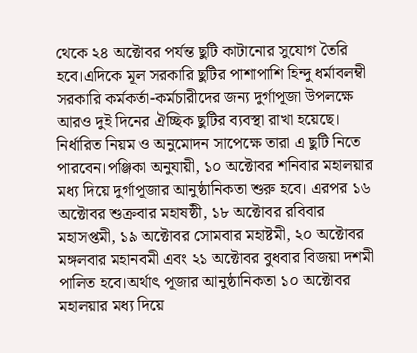থেকে ২৪ অক্টোবর পর্যন্ত ছুটি কাটানোর সুযোগ তৈরি হবে।এদিকে মূল সরকারি ছুটির পাশাপাশি হিন্দু ধর্মাবলম্বী সরকারি কর্মকর্তা-কর্মচারীদের জন্য দুর্গাপূজা উপলক্ষে আরও দুই দিনের ঐচ্ছিক ছুটির ব্যবস্থা রাখা হয়েছে। নির্ধারিত নিয়ম ও অনুমোদন সাপেক্ষে তারা এ ছুটি নিতে পারবেন।পঞ্জিকা অনুযায়ী, ১০ অক্টোবর শনিবার মহালয়ার মধ্য দিয়ে দুর্গাপূজার আনুষ্ঠানিকতা শুরু হবে। এরপর ১৬ অক্টোবর শুক্রবার মহাষষ্ঠী, ১৮ অক্টোবর রবিবার মহাসপ্তমী, ১৯ অক্টোবর সোমবার মহাষ্টমী, ২০ অক্টোবর মঙ্গলবার মহানবমী এবং ২১ অক্টোবর বুধবার বিজয়া দশমী পালিত হবে।অর্থাৎ পূজার আনুষ্ঠানিকতা ১০ অক্টোবর মহালয়ার মধ্য দিয়ে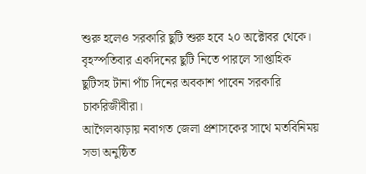শুরু হলেও সরকারি ছুটি শুরু হবে ২০ অক্টোবর থেকে। বৃহস্পতিবার একদিনের ছুটি নিতে পারলে সাপ্তাহিক ছুটিসহ টানা পাঁচ দিনের অবকাশ পাবেন সরকারি চাকরিজীবীরা।
আগৈলঝাড়ায় নবাগত জেলা প্রশাসকের সাথে মতবিনিময় সভা অনুষ্ঠিত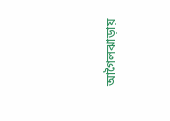আগৈলঝাড়ায়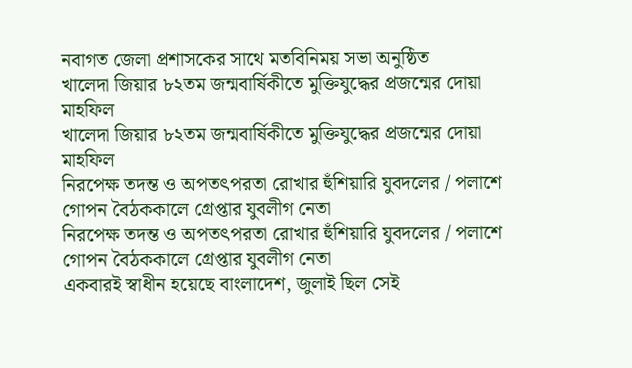নবাগত জেলা প্রশাসকের সাথে মতবিনিময় সভা অনুষ্ঠিত
খালেদা জিয়ার ৮২তম জন্মবার্ষিকীতে মুক্তিযুদ্ধের প্রজন্মের দোয়া মাহফিল
খালেদা জিয়ার ৮২তম জন্মবার্ষিকীতে মুক্তিযুদ্ধের প্রজন্মের দোয়া মাহফিল
নিরপেক্ষ তদন্ত ও অপতৎপরতা রোখার হুঁশিয়ারি যুবদলের / পলাশে গোপন বৈঠককালে গ্রেপ্তার যুবলীগ নেতা
নিরপেক্ষ তদন্ত ও অপতৎপরতা রোখার হুঁশিয়ারি যুবদলের / পলাশে গোপন বৈঠককালে গ্রেপ্তার যুবলীগ নেতা
একবারই স্বাধীন হয়েছে বাংলাদেশ, জুলাই ছিল সেই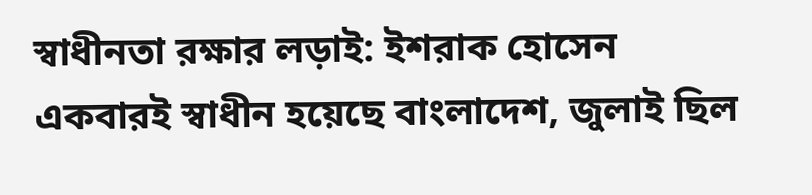স্বাধীনতা রক্ষার লড়াই: ইশরাক হোসেন
একবারই স্বাধীন হয়েছে বাংলাদেশ, জুলাই ছিল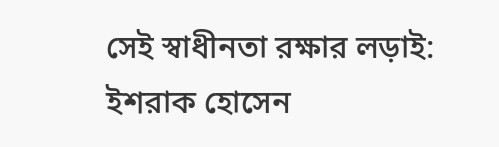সেই স্বাধীনতা রক্ষার লড়াই: ইশরাক হোসেন